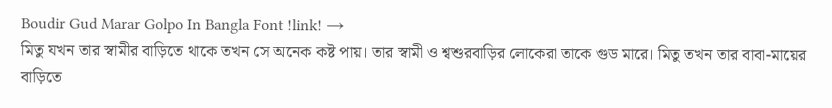Boudir Gud Marar Golpo In Bangla Font !link! →
মিতু যখন তার স্বামীর বাড়িতে থাকে তখন সে অনেক কষ্ট পায়। তার স্বামী ও শ্বশুরবাড়ির লোকেরা তাকে গুড মারে। মিতু তখন তার বাবা-মায়ের বাড়িতে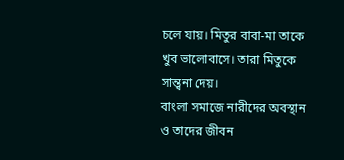চলে যায়। মিতুর বাবা-মা তাকে খুব ভালোবাসে। তারা মিতুকে সান্ত্বনা দেয়।
বাংলা সমাজে নারীদের অবস্থান ও তাদের জীবন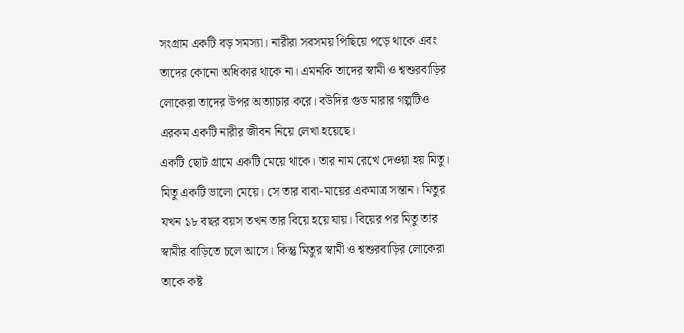সংগ্রাম একটি বড় সমস্যা। নারীরা সবসময় পিছিয়ে পড়ে থাকে এবং তাদের কোনো অধিকার থাকে না। এমনকি তাদের স্বামী ও শ্বশুরবাড়ির লোকেরা তাদের উপর অত্যাচার করে। বউদির গুড মারার গল্পটিও এরকম একটি নারীর জীবন নিয়ে লেখা হয়েছে।
একটি ছোট গ্রামে একটি মেয়ে থাকে। তার নাম রেখে দেওয়া হয় মিতু। মিতু একটি ভালো মেয়ে। সে তার বাবা-মায়ের একমাত্র সন্তান। মিতুর যখন ১৮ বছর বয়স তখন তার বিয়ে হয়ে যায়। বিয়ের পর মিতু তার স্বামীর বাড়িতে চলে আসে। কিন্তু মিতুর স্বামী ও শ্বশুরবাড়ির লোকেরা তাকে কষ্ট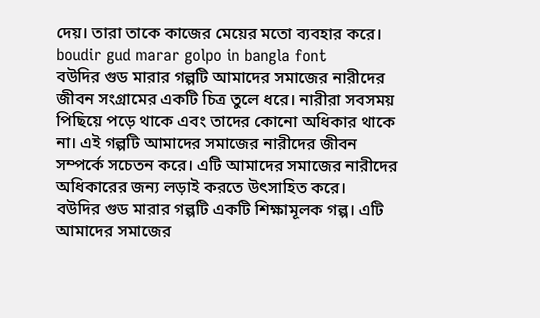দেয়। তারা তাকে কাজের মেয়ের মতো ব্যবহার করে। boudir gud marar golpo in bangla font
বউদির গুড মারার গল্পটি আমাদের সমাজের নারীদের জীবন সংগ্রামের একটি চিত্র তুলে ধরে। নারীরা সবসময় পিছিয়ে পড়ে থাকে এবং তাদের কোনো অধিকার থাকে না। এই গল্পটি আমাদের সমাজের নারীদের জীবন সম্পর্কে সচেতন করে। এটি আমাদের সমাজের নারীদের অধিকারের জন্য লড়াই করতে উৎসাহিত করে।
বউদির গুড মারার গল্পটি একটি শিক্ষামূলক গল্প। এটি আমাদের সমাজের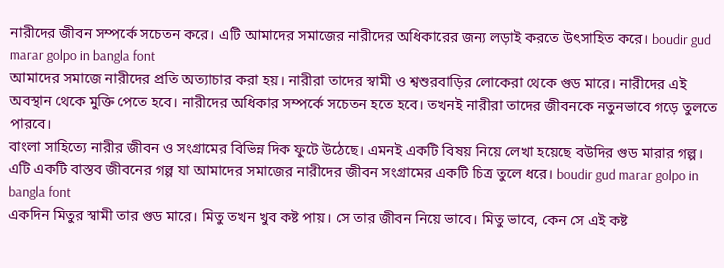নারীদের জীবন সম্পর্কে সচেতন করে। এটি আমাদের সমাজের নারীদের অধিকারের জন্য লড়াই করতে উৎসাহিত করে। boudir gud marar golpo in bangla font
আমাদের সমাজে নারীদের প্রতি অত্যাচার করা হয়। নারীরা তাদের স্বামী ও শ্বশুরবাড়ির লোকেরা থেকে গুড মারে। নারীদের এই অবস্থান থেকে মুক্তি পেতে হবে। নারীদের অধিকার সম্পর্কে সচেতন হতে হবে। তখনই নারীরা তাদের জীবনকে নতুনভাবে গড়ে তুলতে পারবে।
বাংলা সাহিত্যে নারীর জীবন ও সংগ্রামের বিভিন্ন দিক ফুটে উঠেছে। এমনই একটি বিষয় নিয়ে লেখা হয়েছে বউদির গুড মারার গল্প। এটি একটি বাস্তব জীবনের গল্প যা আমাদের সমাজের নারীদের জীবন সংগ্রামের একটি চিত্র তুলে ধরে। boudir gud marar golpo in bangla font
একদিন মিতুর স্বামী তার গুড মারে। মিতু তখন খুব কষ্ট পায়। সে তার জীবন নিয়ে ভাবে। মিতু ভাবে, কেন সে এই কষ্ট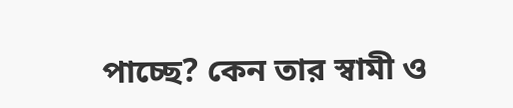পাচ্ছে? কেন তার স্বামী ও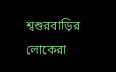শ্বশুরবাড়ির লোকেরা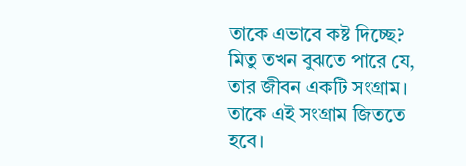তাকে এভাবে কষ্ট দিচ্ছে? মিতু তখন বুঝতে পারে যে, তার জীবন একটি সংগ্রাম। তাকে এই সংগ্রাম জিততে হবে।